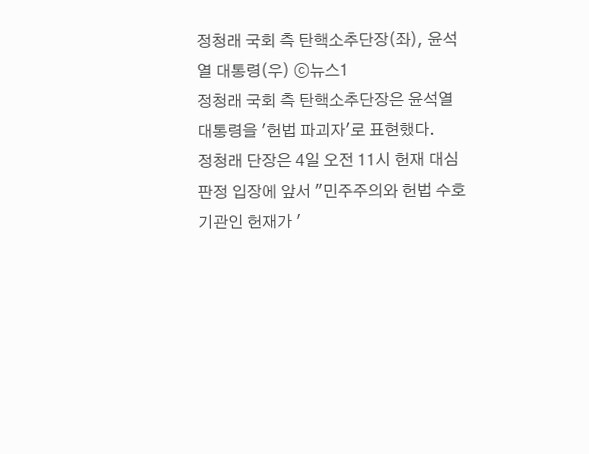정청래 국회 측 탄핵소추단장(좌), 윤석열 대통령(우) ⓒ뉴스1
정청래 국회 측 탄핵소추단장은 윤석열 대통령을 '헌법 파괴자'로 표현했다.
정청래 단장은 4일 오전 11시 헌재 대심판정 입장에 앞서 "민주주의와 헌법 수호 기관인 헌재가 '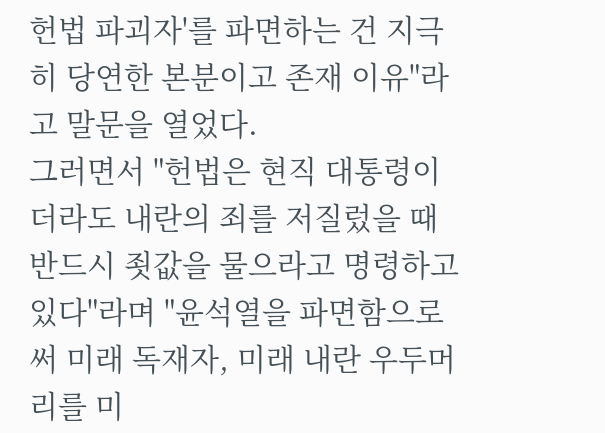헌법 파괴자'를 파면하는 건 지극히 당연한 본분이고 존재 이유"라고 말문을 열었다.
그러면서 "헌법은 현직 대통령이더라도 내란의 죄를 저질렀을 때 반드시 죗값을 물으라고 명령하고 있다"라며 "윤석열을 파면함으로써 미래 독재자, 미래 내란 우두머리를 미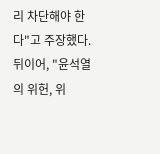리 차단해야 한다"고 주장했다.
뒤이어, "윤석열의 위헌, 위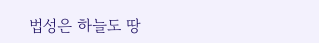법성은 하늘도 땅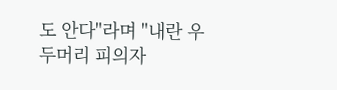도 안다"라며 "내란 우두머리 피의자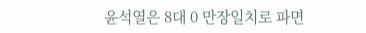윤석열은 8대 0 만장일치로 파면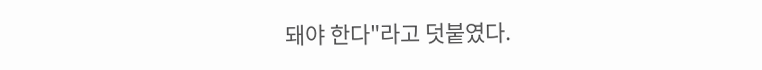돼야 한다"라고 덧붙였다.